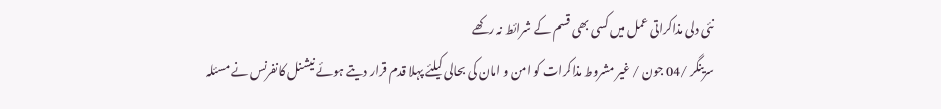نئی دلی مذاکراتی عمل میں کسی بھی قسم کے شرائط نہ رکھے
سرینگر /04 جون / غیر مشروط مذاکرات کو امن و امان کی بحالی کیلئے پہلا قدم قرار دیتے ہوئے نیشنل کانفرنس نے مسئلہ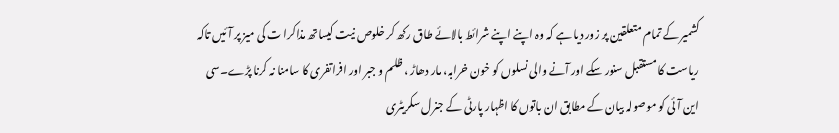کشمیر کے تمام متعلقین پر زور دیا ہے کہ وہ اپنے اپنے شرائط بالائے طاق رکھ کر خلوص نیت کیساتھ مذاکرا ت کی میز پر آئیں تاکہ ریاست کا مستقبل سنور سکے اور آنے والی نسلوں کو خون خرابہ، مار دھاڑ ، ظلم و جبر اور افراتفری کا سامنا نہ کرنا پڑے۔سی این آئی کو موصولہ بیان کے مطابق ان باتوں کا اظہار پارٹی کے جنرل سکریٹری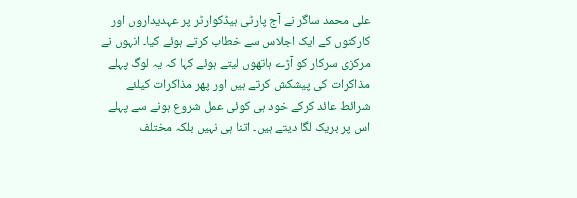علی محمد ساگر نے آج پارٹی ہیڈکوارٹر پر عہدیداروں اور کارکنوں کے ایک اجلاس سے خطاب کرتے ہوئے کیا۔ انہوں نے مرکزی سرکار کو آڑے ہاتھوں لیتے ہوئے کہا کہ یہ لوگ پہلے مذاکرات کی پیشکش کرتے ہیں اور پھر مذاکرات کیلئے شرائط عائد کرکے خود ہی کوئی عمل شروع ہونے سے پہلے اس پر بریک لگا دیتے ہیں۔ اتنا ہی نہیں بلکہ مختلف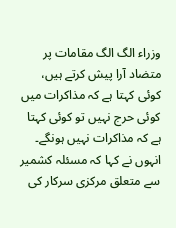وزراء الگ الگ مقامات پر متضاد آرا پیش کرتے ہیں، کوئی کہتا ہے کہ مذاکرات میں کوئی حرج نہیں تو کوئی کہتا ہے کہ مذاکرات نہیں ہونگے۔ انہوں نے کہا کہ مسئلہ کشمیر سے متعلق مرکزی سرکار کی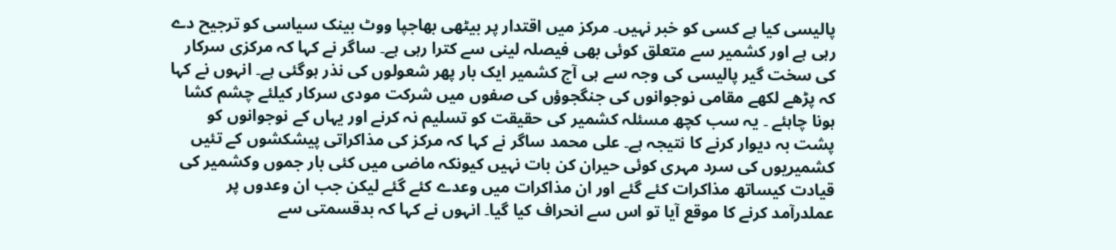پالیسی کیا ہے کسی کو خبر نہیں۔ مرکز میں اقتدار پر بیٹھی بھاجپا ووٹ بینک سیاسی کو ترجیح دے رہی ہے اور کشمیر سے متعلق کوئی بھی فیصلہ لینی سے کترا رہی ہے۔ ساگر نے کہا کہ مرکزی سرکار کی سخت گیر پالیسی کی وجہ سے ہی آج کشمیر ایک بار پھر شعولوں کی نذر ہوگئی ہے۔ انہوں نے کہا کہ پڑھے لکھے مقامی نوجوانوں کی جنگجوؤں کی صفوں میں شرکت مودی سرکار کیلئے چشم کشا ہونا چاہئے ۔ یہ سب کچھ مسئلہ کشمیر کی حقیقت کو تسلیم نہ کرنے اور یہاں کے نوجوانوں کو پشت بہ دیوار کرنے کا نتیجہ ہے۔ علی محمد ساگر نے کہا کہ مرکز کی مذاکراتی پیشکشوں کے تئیں کشمیریوں کی سرد مہری کوئی حیران کن بات نہیں کیونکہ ماضی میں کئی بار جموں وکشمیر کی قیادت کیساتھ مذاکرات کئے گئے اور ان مذاکرات میں وعدے کئے گئے لیکن جب ان وعدوں پر عملدرآمد کرنے کا موقع آیا تو اس سے انحراف کیا گیا۔ انہوں نے کہا کہ بدقسمتی سے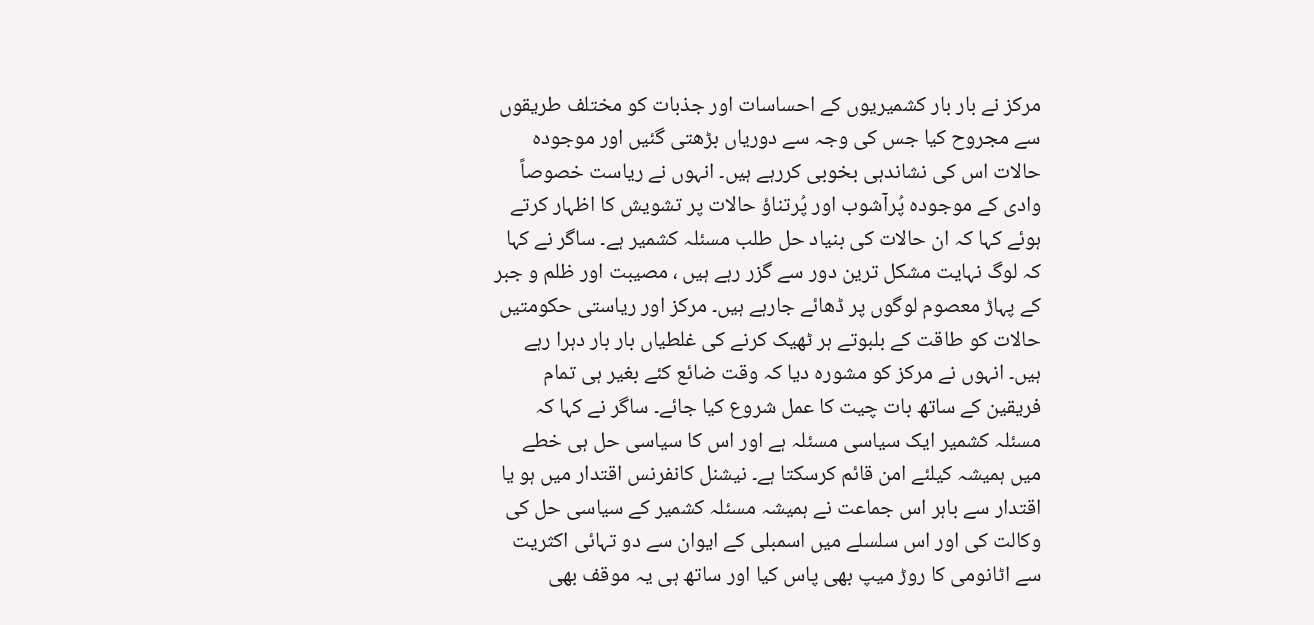مرکز نے بار بار کشمیریوں کے احساسات اور جذبات کو مختلف طریقوں سے مجروح کیا جس کی وجہ سے دوریاں بڑھتی گئیں اور موجودہ حالات اس کی نشاندہی بخوبی کررہے ہیں۔ انہوں نے ریاست خصوصاً وادی کے موجودہ پُرآشوب اور پُرتناؤ حالات پر تشویش کا اظہار کرتے ہوئے کہا کہ ان حالات کی بنیاد حل طلب مسئلہ کشمیر ہے۔ ساگر نے کہا کہ لوگ نہایت مشکل ترین دور سے گزر رہے ہیں ، مصیبت اور ظلم و جبر کے پہاڑ معصوم لوگوں پر ڈھائے جارہے ہیں۔ مرکز اور ریاستی حکومتیں حالات کو طاقت کے بلبوتے ہر ٹھیک کرنے کی غلطیاں بار بار دہرا رہے ہیں۔ انہوں نے مرکز کو مشورہ دیا کہ وقت ضائع کئے بغیر ہی تمام فریقین کے ساتھ بات چیت کا عمل شروع کیا جائے۔ ساگر نے کہا کہ مسئلہ کشمیر ایک سیاسی مسئلہ ہے اور اس کا سیاسی حل ہی خطے میں ہمیشہ کیلئے امن قائم کرسکتا ہے۔ نیشنل کانفرنس اقتدار میں ہو یا اقتدار سے باہر اس جماعت نے ہمیشہ مسئلہ کشمیر کے سیاسی حل کی وکالت کی اور اس سلسلے میں اسمبلی کے ایوان سے دو تہائی اکثریت سے اٹانومی کا روڑ میپ بھی پاس کیا اور ساتھ ہی یہ موقف بھی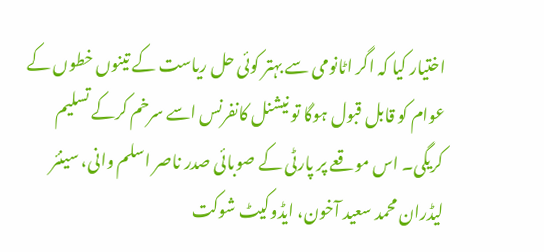اختیار کیا کہ اگر اٹانومی سے بہتر کوئی حل ریاست کے تینوں خطوں کے عوام کو قابل قبول ہوگا تو نیشنل کانفرنس اسے سرخم کرکے تسلیم کریگی۔ اس موقعے پر پارٹی کے صوبائی صدر ناصر اسلم وانی، سینئر لیڈران محمد سعید آخون، ایڈوکیٹ شوکت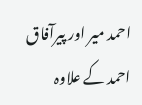احمد میر اور پیرآفاق احمد کے علاوہ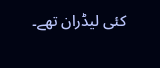کئی لیڈران تھے۔